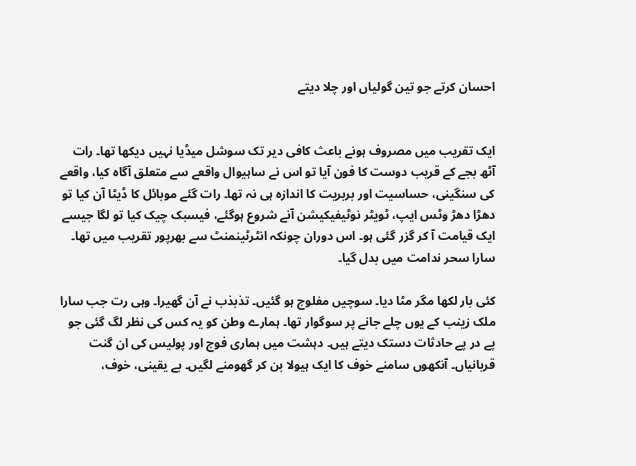احسان کرتے جو تین گولیاں اور چلا دیتے


ایک تقریب میں مصروف ہونے باعث کافی دیر تک سوشل میڈیا نہیں دیکھا تھا۔ رات آٹھ بجے کے قریب دوست کا فون آیا تو اس نے ساہیوال واقعے سے متعلق آگاہ کیا، واقعے کی سنگینی، حساسیت اور بربریت کا اندازہ ہی نہ تھا۔ رات گئے موبائل کا ڈیٹا آن کیا تو دھڑا دھڑ وٹس ایپ، ٹویٹر نوٹیفیکیشن آنے شروع ہوگئے، فیسبک چیک کیا تو لگا جیسے ایک قیامت آ کر گزر گئی ہو۔ اس دوران چونکہ انٹرٹینمنٹ سے بھرپور تقریب میں تھا۔ سارا سحر ندامت میں بدل گیا۔

کئی بار لکھا مگر مٹا دیا۔ سوچیں مفلوج ہو گئیں۔ تذبذب نے آن گھیرا۔ وہی رت جب سارا ملک زینب کے یوں چلے جانے پر سوگوار تھا۔ ہمارے وطن کو یہ کس کی نظر لگ گئی جو پے در پے حادثات دستک دیتے ہیں۔ دہشت میں ہماری فوج اور پولیس کی ان گنت قربانیاں۔ آنکھوں سامنے خوف کا ایک ہیولا بن کر گھومنے لگیں۔ بے یقینی، خوف،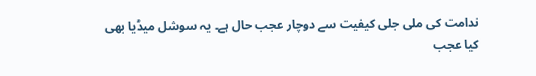ندامت کی ملی جلی کیفیت سے دوچار عجب حال ہے۔ یہ سوشل میڈیا بھی کیا عجب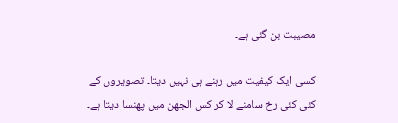مصیبت بن گئی ہے۔

کسی ایک کیفیت میں رہنے ہی نہیں دیتا۔ تصویروں کے کئی کئی رخ سامنے لا کر کس الجھن میں پھنسا دیتا ہے۔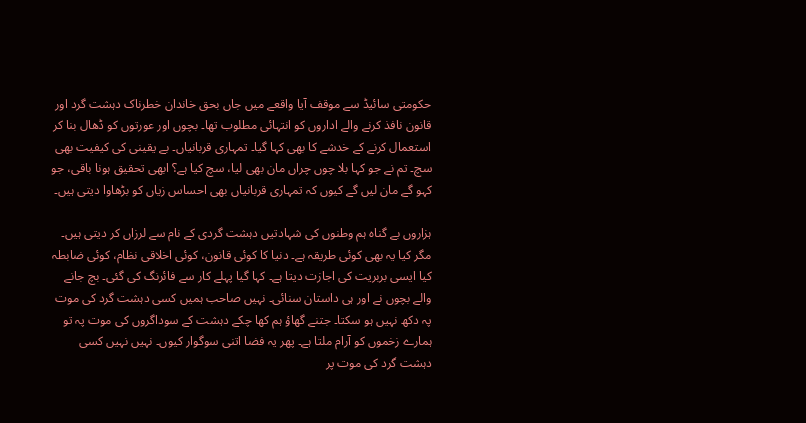حکومتی سائیڈ سے موقف آیا واقعے میں جاں بحق خاندان خطرناک دہشت گرد اور قانون نافذ کرنے والے اداروں کو انتہائی مطلوب تھا۔ بچوں اور عورتوں کو ڈھال بنا کر استعمال کرنے کے خدشے کا بھی کہا گیا۔ تمہاری قربانیاں۔ بے یقینی کی کیفیت بھی سچ۔ تم نے جو کہا بلا چوں چراں مان بھی لیا، سچ کیا ہے؟ ابھی تحقیق ہونا باقی، جو کہو گے مان لیں گے کیوں کہ تمہاری قربانیاں بھی احساس زیاں کو بڑھاوا دیتی ہیں۔

ہزاروں بے گناہ ہم وطنوں کی شہادتیں دہشت گردی کے نام سے لرزاں کر دیتی ہیں۔ مگر کیا یہ بھی کوئی طریقہ ہے۔ دنیا کا کوئی قانون، کوئی اخلاقی نظام، کوئی ضابطہ کیا ایسی بربریت کی اجازت دیتا ہے۔ کہا گیا پہلے کار سے فائرنگ کی گئی۔ بچ جانے والے بچوں نے اور ہی داستان سنائی۔ نہیں صاحب ہمیں کسی دہشت گرد کی موت پہ دکھ نہیں ہو سکتا۔ جتنے گھاؤ ہم کھا چکے دہشت کے سوداگروں کی موت پہ تو ہمارے زخموں کو آرام ملتا ہے۔ پھر یہ فضا اتنی سوگوار کیوں۔ نہیں نہیں کسی دہشت گرد کی موت پر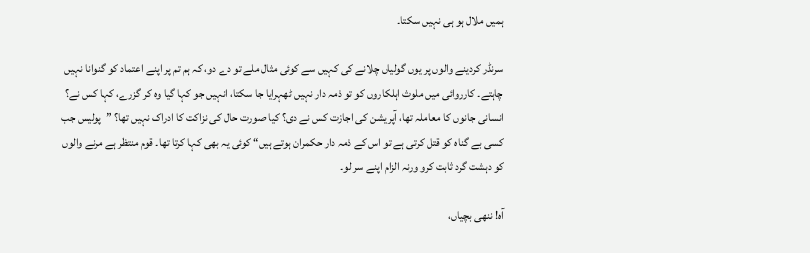ہمیں ملال ہو ہی نہیں سکتا۔

سرنڈر کردینے والوں پر یوں گولیاں چلانے کی کہیں سے کوئی مثال ملے تو دے دو، کہ ہم تم پر اپنے اعتماد کو گنوانا نہیں چاہتے۔ کارروائی میں ملوث اہلکاروں کو تو ذمہ دار نہیں ٹھہرایا جا سکتا، انہیں جو کہا گیا وہ کر گزرے، کہا کس نے؟ انسانی جانوں کا معاملہ تھا، آپریشن کی اجازت کس نے دی؟ کیا صورت حال کی نزاکت کا ادراک نہیں تھا؟ ”پولیس جب کسی بے گناہ کو قتل کرتی ہے تو اس کے ذمہ دار حکمران ہوتے ہیں“ کوئی یہ بھی کہا کرتا تھا۔ قوم منتظر ہے مرنے والوں کو دہشت گرد ثابت کرو ورنہ الزام اپنے سر لو۔

آہ! ننھی بچیاں،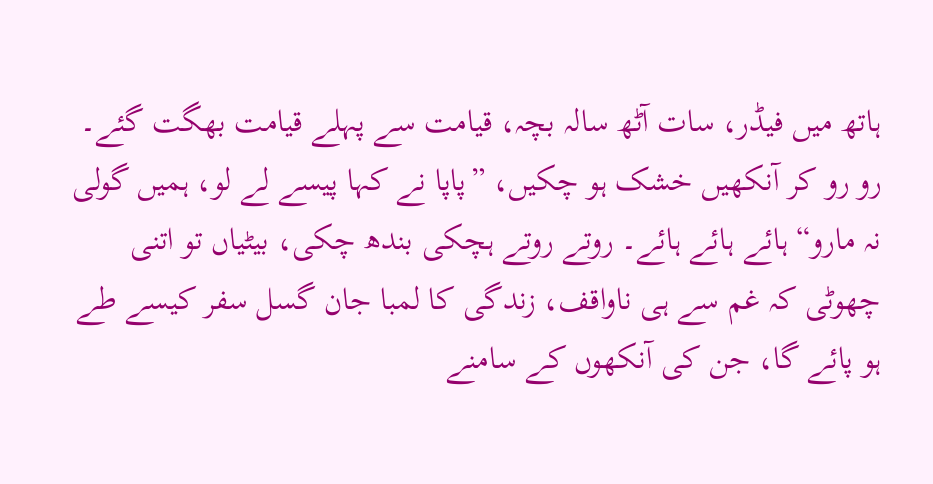ہاتھ میں فیڈر، سات آٹھ سالہ بچہ، قیامت سے پہلے قیامت بھگت گئے۔ رو رو کر آنکھیں خشک ہو چکیں، ”پاپا نے کہا پیسے لے لو، ہمیں گولی نہ مارو“ ہائے ہائے ہائے۔ روتے روتے ہچکی بندھ چکی، بیٹیاں تو اتنی چھوٹی کہ غم سے ہی ناواقف، زندگی کا لمبا جان گسل سفر کیسے طے ہو پائے گا، جن کی آنکھوں کے سامنے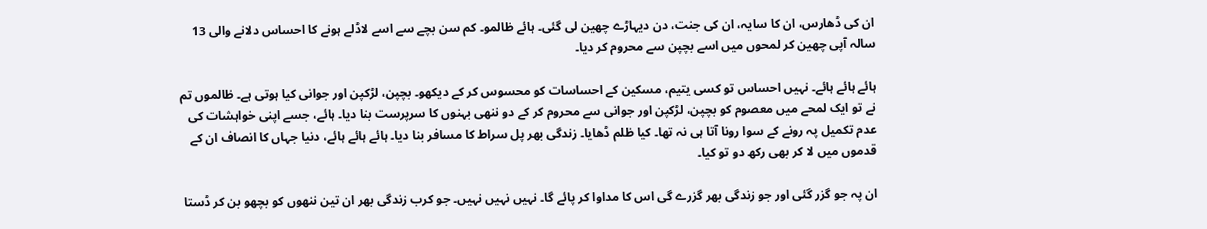ان کی ڈھارس، ان کا سایہ، ان کی جنت، دن دیہاڑے چھین لی گئی۔ ہائے ظالمو۔ کم سن بچے سے اسے لاڈلے ہونے کا احساس دلانے والی 13 سالہ آپی چھین کر لمحوں میں اسے بچپن سے محروم کر دیا۔

ہائے ہائے ہائے۔ نہیں احساس تو کسی یتیم، مسکین کے احساسات کو محسوس کر کے دیکھو۔ بچپن، لڑکپن اور جوانی کیا ہوتی ہے۔ ظالموں تم نے تو ایک لمحے میں معصوم کو بچپن، لڑکپن اور جوانی سے محروم کر کے دو ننھی بہنوں کا سرپرست بنا دیا۔ ہائے، جسے اپنی خواہشات کی عدم تکمیل پہ رونے کے سوا رونا آتا ہی نہ تھا۔ کیا ظلم ڈھایا۔ زندگی بھر پل سراط کا مسافر بنا دیا۔ ہائے ہائے ہائے، دنیا جہاں کا انصاف ان کے قدموں میں لا کر بھی رکھ دو تو کیا۔

ان پہ جو گزر گئی اور جو زندگی بھر گزرے گی اس کا مداوا کر پائے گا۔ نہیں نہیں نہیں۔ جو کرب زندگی بھر ان تین ننھوں کو بچھو بن کر ڈستا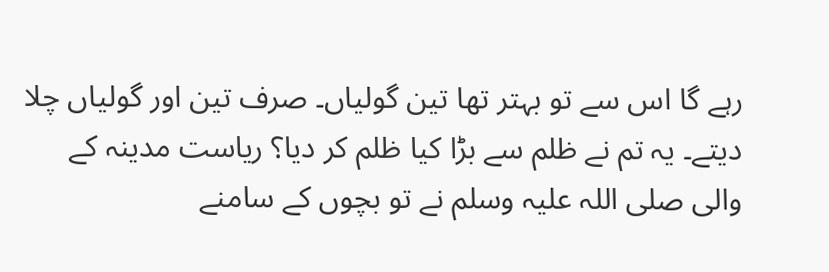رہے گا اس سے تو بہتر تھا تین گولیاں۔ صرف تین اور گولیاں چلا دیتے۔ یہ تم نے ظلم سے بڑا کیا ظلم کر دیا؟ ریاست مدینہ کے والی صلی اللہ علیہ وسلم نے تو بچوں کے سامنے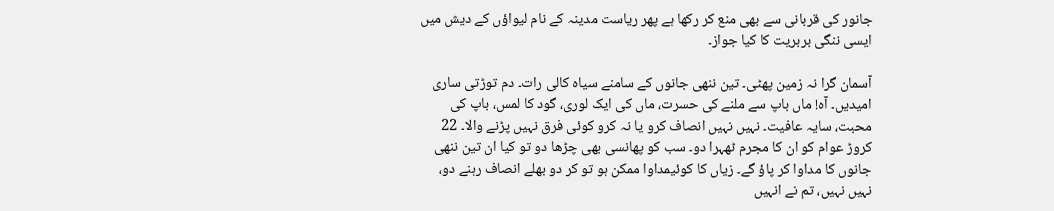جانور کی قربانی سے بھی منع کر رکھا ہے پھر ریاست مدینہ کے نام لیواؤں کے دیش میں ایسی ننگی بربریت کا کیا جواز۔

آسمان گرا نہ زمین پھٹی۔ تین ننھی جانوں کے سامنے سیاہ کالی رات۔ دم توڑتی ساری امیدیں۔ آہ! ماں باپ سے ملنے کی حسرت، ماں کی ایک لوری، گود کا لمس، باپ کی محبت، سایہ عافیت۔ نہیں نہیں انصاف کرو یا نہ کرو کوئی فرق نہیں پڑنے والا۔ 22 کروڑ عوام کو ان کا مجرم ٹھہرا دو۔ سب کو پھانسی بھی چڑھا دو تو کیا ان تین ننھی جانوں کا مداوا کر پاؤ گے۔ زیاں کا کوئیمداوا ممکن ہو تو کر دو بھلے انصاف رہنے دو، نہیں نہیں، تم نے انہیں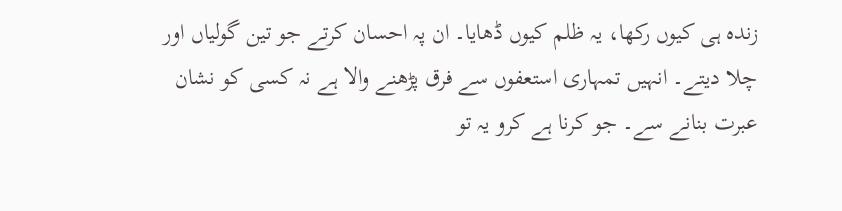زندہ ہی کیوں رکھا، یہ ظلم کیوں ڈھایا۔ ان پہ احسان کرتے جو تین گولیاں اور چلا دیتے۔ انہیں تمہاری استعفوں سے فرق پڑھنے والا ہے نہ کسی کو نشان عبرت بنانے سے۔ جو کرنا ہے کرو یہ تو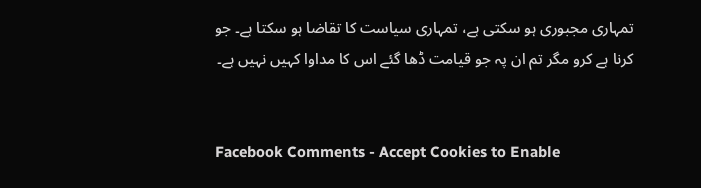تمہاری مجبوری ہو سکتی ہے، تمہاری سیاست کا تقاضا ہو سکتا ہے۔ جو کرنا ہے کرو مگر تم ان پہ جو قیامت ڈھا گئے اس کا مداوا کہیں نہیں ہے۔


Facebook Comments - Accept Cookies to Enable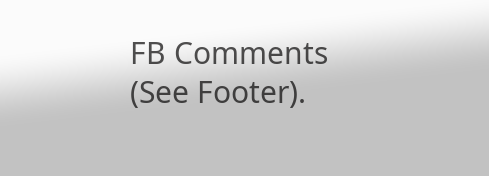FB Comments (See Footer).